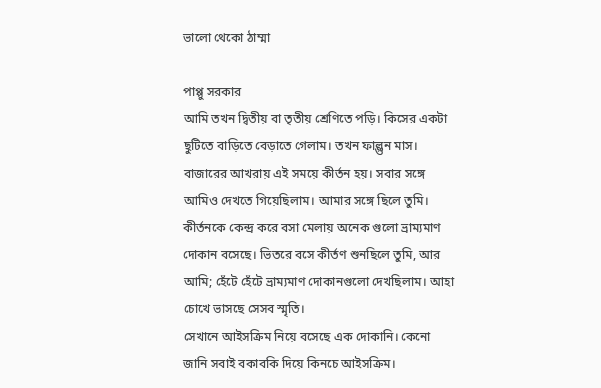ভালো থেকো ঠাম্মা

পাপ্পু সরকার
আমি তখন দ্বিতীয় বা তৃতীয় শ্রেণিতে পড়ি। কিসের একটা ছুটিতে বাড়িতে বেড়াতে গেলাম। তখন ফাল্গুন মাস। বাজারের আখরায় এই সময়ে কীর্তন হয়। সবার সঙ্গে আমিও দেখতে গিয়েছিলাম। আমার সঙ্গে ছিলে তুমি। কীর্তনকে কেন্দ্র করে বসা মেলায় অনেক গুলো ভ্রাম্যমাণ দোকান বসেছে। ভিতরে বসে কীর্তণ শুনছিলে তুমি, আর আমি; হেঁটে হেঁটে ভ্রাম্যমাণ দোকানগুলো দেখছিলাম। আহা চোখে ভাসছে সেসব স্মৃতি।
সেখানে আইসক্রিম নিয়ে বসেছে এক দোকানি। কেনো জানি সবাই বকাবকি দিয়ে কিনচে আইসক্রিম।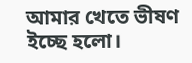আমার খেতে ভীষণ ইচ্ছে হলো।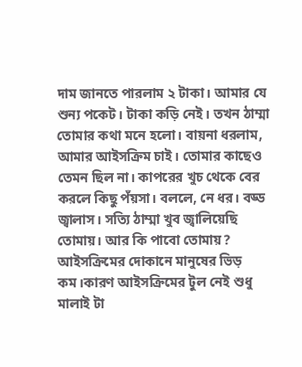দাম জানতে পারলাম ২ টাকা। আমার যে শুন্য পকেট। টাকা কড়ি নেই। তখন ঠাম্মা তোমার কথা মনে হলো। বায়না ধরলাম, আমার আইসক্রিম চাই। তোমার কাছেও তেমন ছিল না। কাপরের খুচ থেকে বের করলে কিছু পঁয়সা। বললে, নে ধর। বড্ড জ্বালাস। সত্যি ঠাম্মা খুব জ্বালিয়েছি তোমায়। আর কি পাবো তোমায়?
আইসক্রিমের দোকানে মানুষের ভিড় কম।কারণ আইসক্রিমের টুল নেই শুধু মালাই টা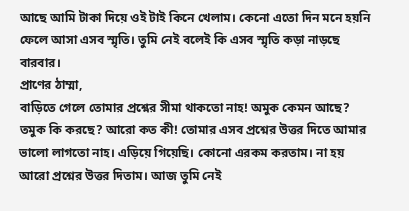আছে আমি টাকা দিয়ে ওই টাই কিনে খেলাম। কেনো এতো দিন মনে হয়নি ফেলে আসা এসব স্মৃতি। তুমি নেই বলেই কি এসব স্মৃতি কড়া নাড়ছে বারবার।
প্রাণের ঠাম্মা,
বাড়িতে গেলে তোমার প্রশ্নের সীমা থাকতো নাহ! অমুক কেমন আছে? তমুক কি করছে? আরো কত কী! তোমার এসব প্রশ্নের উত্তর দিতে আমার ভালো লাগতো নাহ। এড়িয়ে গিয়েছি। কোনো এরকম করতাম। না হয় আরো প্রশ্নের উত্তর দিতাম। আজ তুমি নেই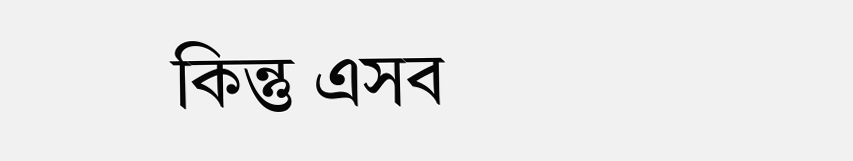কিন্তু এসব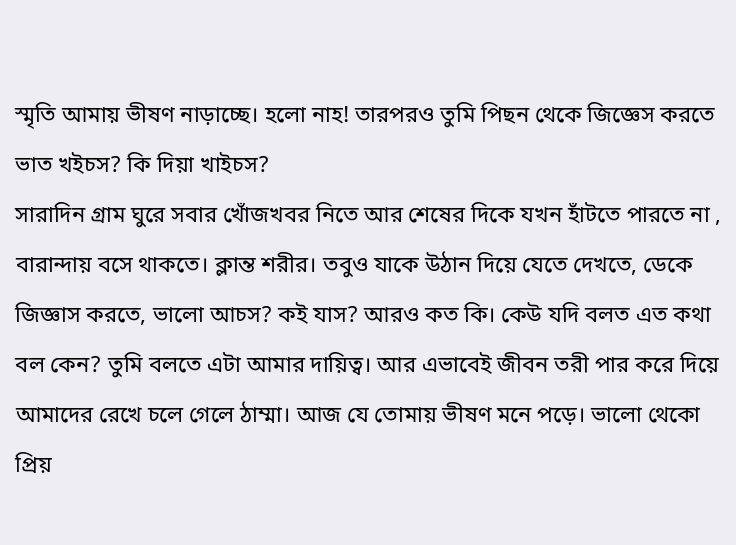স্মৃতি আমায় ভীষণ নাড়াচ্ছে। হলো নাহ! তারপরও তুমি পিছন থেকে জিজ্ঞেস করতে ভাত খইচস? কি দিয়া খাইচস?
সারাদিন গ্রাম ঘুরে সবার খোঁজখবর নিতে আর শেষের দিকে যখন হাঁটতে পারতে না , বারান্দায় বসে থাকতে। ক্লান্ত শরীর। তবুও যাকে উঠান দিয়ে যেতে দেখতে, ডেকে জিজ্ঞাস করতে, ভালো আচস? কই যাস? আরও কত কি। কেউ যদি বলত এত কথা বল কেন? তুমি বলতে এটা আমার দায়িত্ব। আর এভাবেই জীবন তরী পার করে দিয়ে আমাদের রেখে চলে গেলে ঠাম্মা। আজ যে তোমায় ভীষণ মনে পড়ে। ভালো থেকো প্রিয়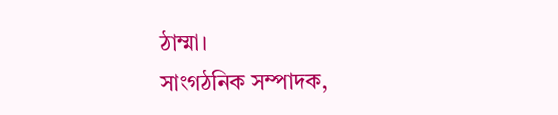ঠাম্মা।
সাংগঠনিক সম্পাদক,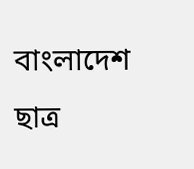বাংলাদেশ ছাত্র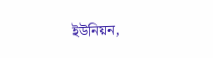ইউনিয়ন,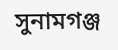সুনামগঞ্জ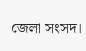জেলা সংসদ।